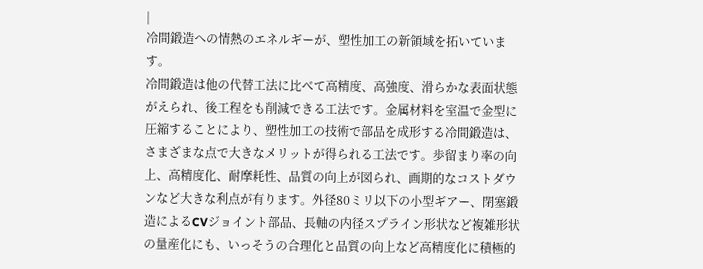|
冷間鍛造への情熱のエネルギーが、塑性加工の新領域を拓いています。
冷間鍛造は他の代替工法に比べて高精度、高強度、滑らかな表面状態がえられ、後工程をも削減できる工法です。金属材料を室温で金型に圧縮することにより、塑性加工の技術で部品を成形する冷間鍛造は、さまざまな点で大きなメリットが得られる工法です。歩留まり率の向上、高精度化、耐摩耗性、品質の向上が図られ、画期的なコストダウンなど大きな利点が有ります。外径80ミリ以下の小型ギアー、閉塞鍛造によるCVジョイント部品、長軸の内径スプライン形状など複雑形状の量産化にも、いっそうの合理化と品質の向上など高精度化に積極的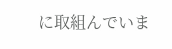に取組んでいま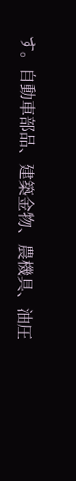す。自動車部品、建築金物、農機具、油圧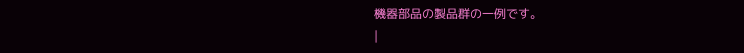機器部品の製品群の一例です。
|